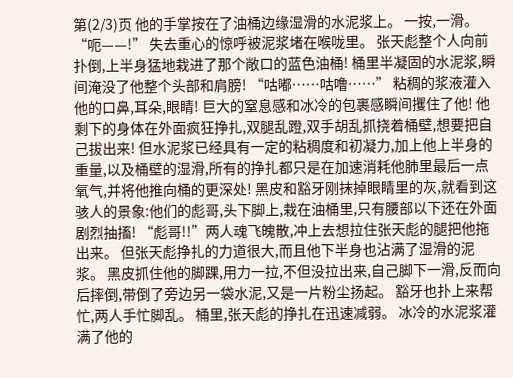第(2/3)页 他的手掌按在了油桶边缘湿滑的水泥浆上。 一按,一滑。 “呃——!” 失去重心的惊呼被泥浆堵在喉咙里。 张天彪整个人向前扑倒,上半身猛地栽进了那个敞口的蓝色油桶! 桶里半凝固的水泥浆,瞬间淹没了他整个头部和肩膀! “咕嘟……咕噜……” 粘稠的浆液灌入他的口鼻,耳朵,眼睛! 巨大的窒息感和冰冷的包裹感瞬间攫住了他! 他剩下的身体在外面疯狂挣扎,双腿乱蹬,双手胡乱抓挠着桶壁,想要把自己拔出来! 但水泥浆已经具有一定的粘稠度和初凝力,加上他上半身的重量,以及桶壁的湿滑,所有的挣扎都只是在加速消耗他肺里最后一点氧气,并将他推向桶的更深处! 黑皮和豁牙刚抹掉眼睛里的灰,就看到这骇人的景象:他们的彪哥,头下脚上,栽在油桶里,只有腰部以下还在外面剧烈抽搐! “彪哥!!”两人魂飞魄散,冲上去想拉住张天彪的腿把他拖出来。 但张天彪挣扎的力道很大,而且他下半身也沾满了湿滑的泥浆。 黑皮抓住他的脚踝,用力一拉,不但没拉出来,自己脚下一滑,反而向后摔倒,带倒了旁边另一袋水泥,又是一片粉尘扬起。 豁牙也扑上来帮忙,两人手忙脚乱。 桶里,张天彪的挣扎在迅速减弱。 冰冷的水泥浆灌满了他的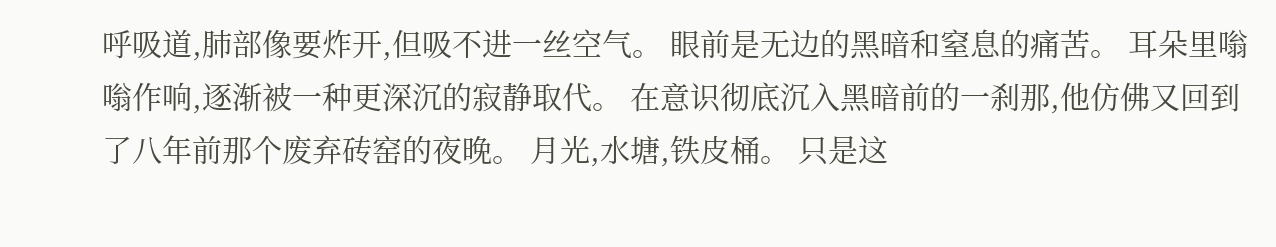呼吸道,肺部像要炸开,但吸不进一丝空气。 眼前是无边的黑暗和窒息的痛苦。 耳朵里嗡嗡作响,逐渐被一种更深沉的寂静取代。 在意识彻底沉入黑暗前的一刹那,他仿佛又回到了八年前那个废弃砖窑的夜晚。 月光,水塘,铁皮桶。 只是这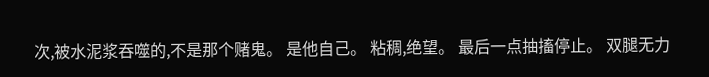次,被水泥浆吞噬的,不是那个赌鬼。 是他自己。 粘稠,绝望。 最后一点抽搐停止。 双腿无力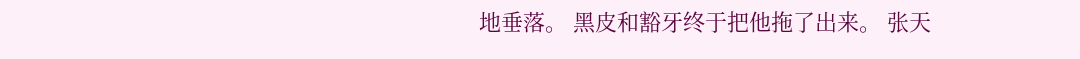地垂落。 黑皮和豁牙终于把他拖了出来。 张天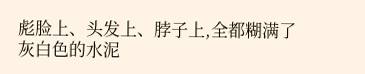彪脸上、头发上、脖子上,全都糊满了灰白色的水泥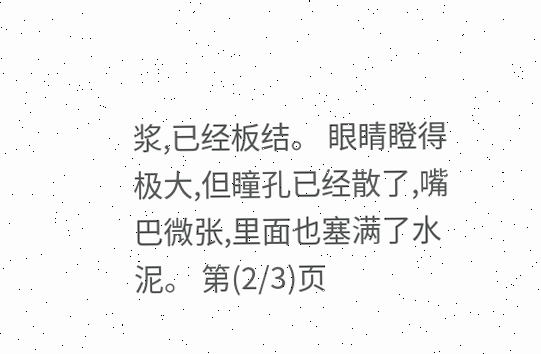浆,已经板结。 眼睛瞪得极大,但瞳孔已经散了,嘴巴微张,里面也塞满了水泥。 第(2/3)页